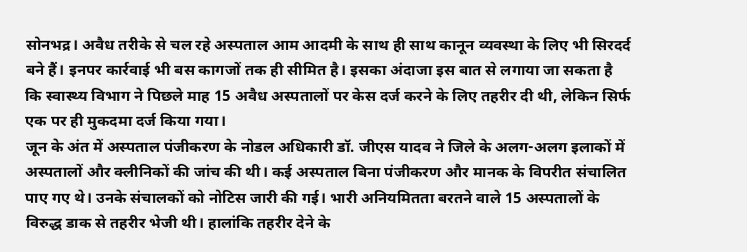सोनभद्र। अवैध तरीके से चल रहे अस्पताल आम आदमी के साथ ही साथ कानून व्यवस्था के लिए भी सिरदर्द बने हैं। इनपर कार्रवाई भी बस कागजों तक ही सीमित है। इसका अंदाजा इस बात से लगाया जा सकता है कि स्वास्थ्य विभाग ने पिछले माह 15 अवैध अस्पतालों पर केस दर्ज करने के लिए तहरीर दी थी, लेकिन सिर्फ एक पर ही मुकदमा दर्ज किया गया।
जून के अंत में अस्पताल पंजीकरण के नोडल अधिकारी डॉ. जीएस यादव ने जिले के अलग-अलग इलाकों में अस्पतालों और क्लीनिकों की जांच की थी। कई अस्पताल बिना पंजीकरण और मानक के विपरीत संचालित पाए गए थे। उनके संचालकों को नोटिस जारी की गई। भारी अनियमितता बरतने वाले 15 अस्पतालों के विरुद्ध डाक से तहरीर भेजी थी। हालांकि तहरीर देने के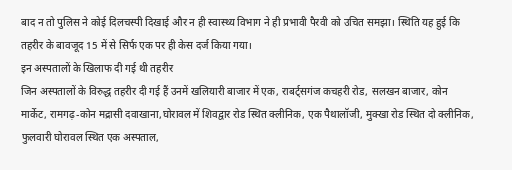बाद न तो पुलिस ने कोई दिलचस्पी दिखाई और न ही स्वास्थ्य विभाग ने ही प्रभावी पैरवी को उचित समझा। स्थिति यह हुई कि तहरीर के बावजूद 15 में से सिर्फ एक पर ही केस दर्ज किया गया।
इन अस्पतालों के खिलाफ दी गई थी तहरीर
जिन अस्पतालों के विरुद्ध तहरीर दी गई हैं उनमें खलियारी बाजार में एक, राबर्ट्सगंज कचहरी रोड, सलखन बाजार, कोन मार्केट, रामगढ़-कोन मद्रासी दवाखाना,घोरावल में शिवद्वार रोड स्थित क्लीनिक, एक पैथालॉजी, मुक्खा रोड स्थित दो क्लीनिक, फुलवारी घोरावल स्थित एक अस्पताल,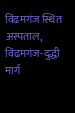विंढमगंज स्थित अस्पताल, विंढमगंज-दुद्धी मार्ग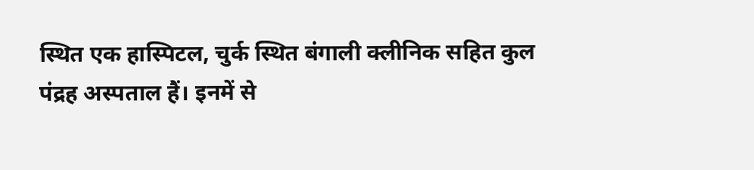स्थित एक हास्पिटल, चुर्क स्थित बंगाली क्लीनिक सहित कुल पंद्रह अस्पताल हैं। इनमें से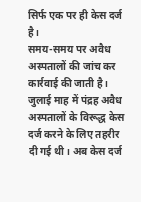सिर्फ एक पर ही केस दर्ज है।
समय-समय पर अवैध अस्पतालों की जांच कर कार्रवाई की जाती है। जुलाई माह में पंद्रह अवैध अस्पतालों के विरूद्ध केस दर्ज करने के लिए तहरीर दी गई थी। अब केस दर्ज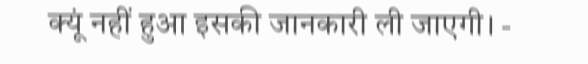क्यूं नहीं हुआ इसकी जानकारी ली जाएगी। -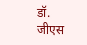डॉ. जीएस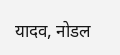यादव, नोडल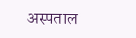अस्पताल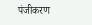पंजीकरण